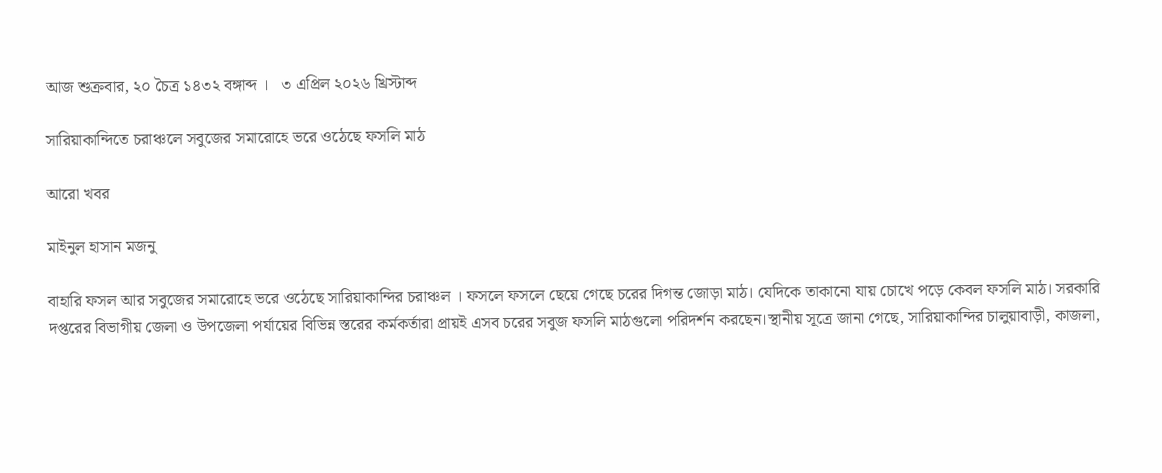আজ শুক্রবার, ২০ চৈত্র ১৪৩২ বঙ্গাব্দ ।   ৩ এপ্রিল ২০২৬ খ্রিস্টাব্দ

সারিয়াকান্দিতে চরাঞ্চলে সবুজের সমারোহে ভরে ওঠেছে ফসলি মাঠ

আরো খবর

মাইনুল হাসান মজনু

বাহারি ফসল আর সবুজের সমারোহে ভরে ওঠেছে সারিয়াকান্দির চরাঞ্চল । ফসলে ফসলে ছেয়ে গেছে চরের দিগন্ত জোড়া মাঠ। যেদিকে তাকানো যায় চোখে পড়ে কেবল ফসলি মাঠ। সরকারি দপ্তরের বিভাগীয় জেলা ও উপজেলা পর্যায়ের বিভিন্ন স্তরের কর্মকর্তারা প্রায়ই এসব চরের সবুজ ফসলি মাঠগুলো পরিদর্শন করছেন।স্থানীয় সূত্রে জানা গেছে, সারিয়াকান্দির চালুয়াবাড়ী, কাজলা,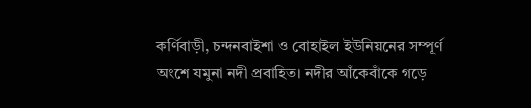কর্ণিবাড়ী, চন্দনবাইশা ও বোহাইল ইউনিয়নের সম্পূর্ণ অংশে যমুনা নদী প্রবাহিত। নদীর আঁকেবাঁকে গড়ে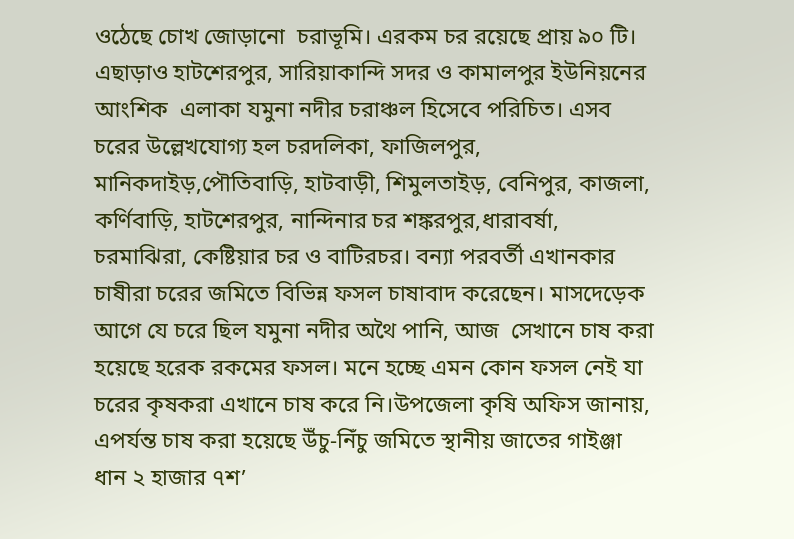ওঠেছে চোখ জোড়ানো  চরাভূমি। এরকম চর রয়েছে প্রায় ৯০ টি। এছাড়াও হাটশেরপুর, সারিয়াকান্দি সদর ও কামালপুর ইউনিয়নের আংশিক  এলাকা যমুনা নদীর চরাঞ্চল হিসেবে পরিচিত। এসব চরের উল্লেখযোগ্য হল চরদলিকা, ফাজিলপুর, মানিকদাইড়,পৌতিবাড়ি, হাটবাড়ী, শিমুলতাইড়, বেনিপুর, কাজলা, কর্ণিবাড়ি, হাটশেরপুর, নান্দিনার চর শঙ্করপুর,ধারাবর্ষা, চরমাঝিরা, কেষ্টিয়ার চর ও বাটিরচর। বন্যা পরবর্তী এখানকার চাষীরা চরের জমিতে বিভিন্ন ফসল চাষাবাদ করেছেন। মাসদেড়েক আগে যে চরে ছিল যমুনা নদীর অথৈ পানি, আজ  সেখানে চাষ করা হয়েছে হরেক রকমের ফসল। মনে হচ্ছে এমন কোন ফসল নেই যা চরের কৃষকরা এখানে চাষ করে নি।উপজেলা কৃষি অফিস জানায়, এপর্যন্ত চাষ করা হয়েছে উঁচু-নিঁচু জমিতে স্থানীয় জাতের গাইঞ্জা ধান ২ হাজার ৭শ’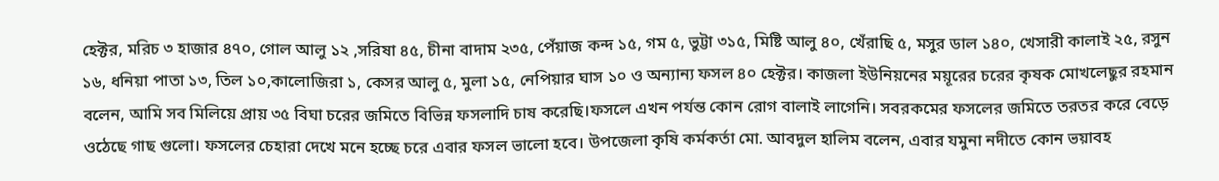হেক্টর, মরিচ ৩ হাজার ৪৭০, গোল আলু ১২ ,সরিষা ৪৫, চীনা বাদাম ২৩৫, পেঁয়াজ কন্দ ১৫, গম ৫, ভুট্টা ৩১৫, মিষ্টি আলু ৪০, খেঁরাছি ৫, মসুর ডাল ১৪০, খেসারী কালাই ২৫, রসুন ১৬, ধনিয়া পাতা ১৩, তিল ১০,কালোজিরা ১, কেসর আলু ৫, মুলা ১৫, নেপিয়ার ঘাস ১০ ও অন্যান্য ফসল ৪০ হেক্টর। কাজলা ইউনিয়নের ময়ূরের চরের কৃষক মোখলেছুর রহমান বলেন, আমি সব মিলিয়ে প্রায় ৩৫ বিঘা চরের জমিতে বিভিন্ন ফসলাদি চাষ করেছি।ফসলে এখন পর্যন্ত কোন রোগ বালাই লাগেনি। সবরকমের ফসলের জমিতে তরতর করে বেড়ে ওঠেছে গাছ গুলো। ফসলের চেহারা দেখে মনে হচ্ছে চরে এবার ফসল ভালো হবে। উপজেলা কৃষি কর্মকর্তা মো. আবদুল হালিম বলেন, এবার যমুনা নদীতে কোন ভয়াবহ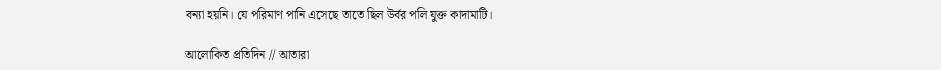বন্যা হয়নি। যে পরিমাণ পানি এসেছে তাতে ছিল উর্বর পলি যুক্ত কাদামাটি।

আলোকিত প্রতিদিন // আতারা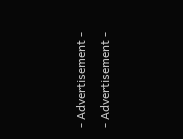- Advertisement -
- Advertisement -